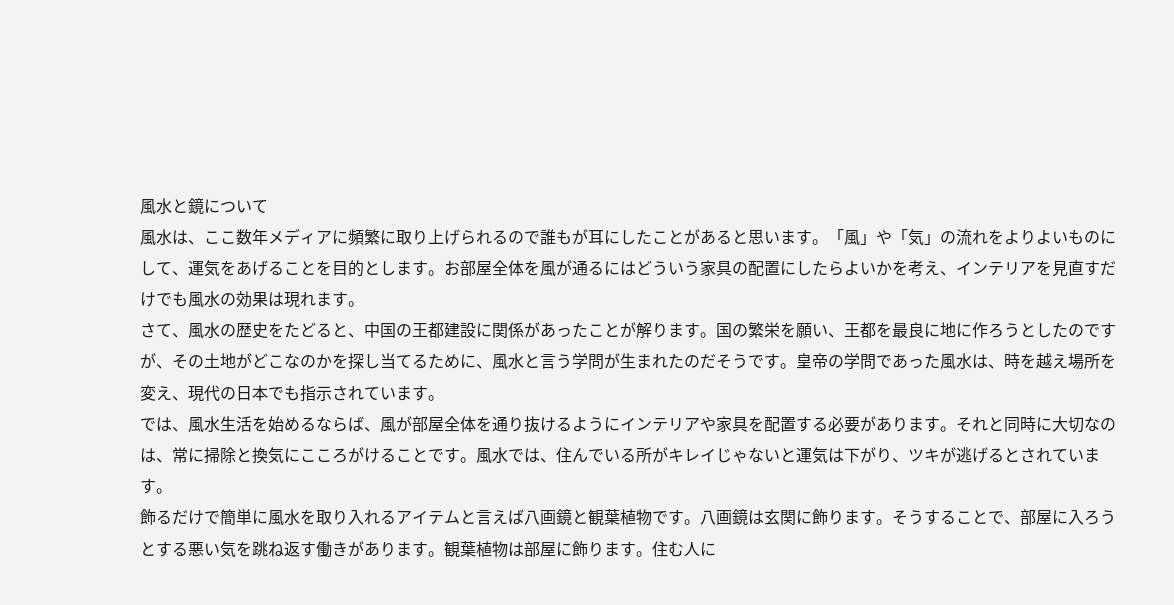風水と鏡について
風水は、ここ数年メディアに頻繁に取り上げられるので誰もが耳にしたことがあると思います。「風」や「気」の流れをよりよいものにして、運気をあげることを目的とします。お部屋全体を風が通るにはどういう家具の配置にしたらよいかを考え、インテリアを見直すだけでも風水の効果は現れます。
さて、風水の歴史をたどると、中国の王都建設に関係があったことが解ります。国の繁栄を願い、王都を最良に地に作ろうとしたのですが、その土地がどこなのかを探し当てるために、風水と言う学問が生まれたのだそうです。皇帝の学問であった風水は、時を越え場所を変え、現代の日本でも指示されています。
では、風水生活を始めるならば、風が部屋全体を通り抜けるようにインテリアや家具を配置する必要があります。それと同時に大切なのは、常に掃除と換気にこころがけることです。風水では、住んでいる所がキレイじゃないと運気は下がり、ツキが逃げるとされています。
飾るだけで簡単に風水を取り入れるアイテムと言えば八画鏡と観葉植物です。八画鏡は玄関に飾ります。そうすることで、部屋に入ろうとする悪い気を跳ね返す働きがあります。観葉植物は部屋に飾ります。住む人に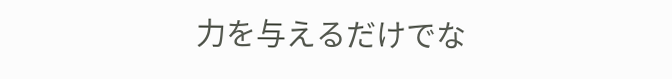力を与えるだけでな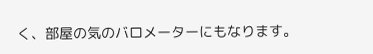く、部屋の気のバロメーターにもなります。